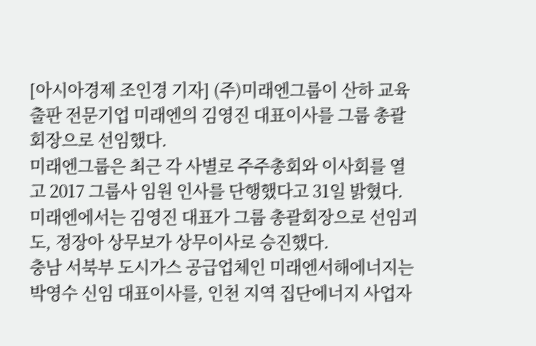[아시아경제 조인경 기자] (주)미래엔그룹이 산하 교육출판 전문기업 미래엔의 김영진 대표이사를 그룹 총괄회장으로 선임했다.
미래엔그룹은 최근 각 사별로 주주총회와 이사회를 열고 2017 그룹사 임원 인사를 단행했다고 31일 밝혔다.
미래엔에서는 김영진 대표가 그룹 총괄회장으로 선임괴도, 정장아 상무보가 상무이사로 승진했다.
충남 서북부 도시가스 공급업체인 미래엔서해에너지는 박영수 신임 대표이사를, 인천 지역 집단에너지 사업자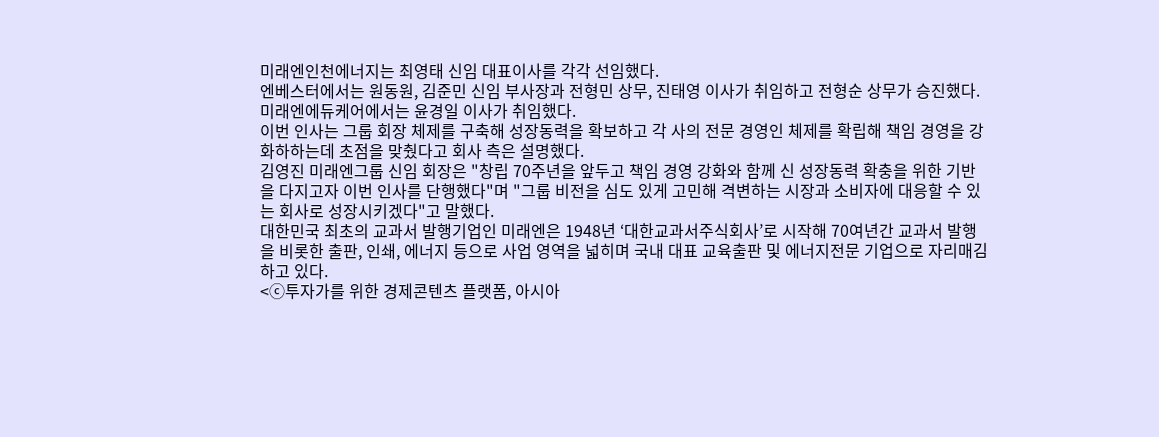미래엔인천에너지는 최영태 신임 대표이사를 각각 선임했다.
엔베스터에서는 원동원, 김준민 신임 부사장과 전형민 상무, 진태영 이사가 취임하고 전형순 상무가 승진했다.
미래엔에듀케어에서는 윤경일 이사가 취임했다.
이번 인사는 그룹 회장 체제를 구축해 성장동력을 확보하고 각 사의 전문 경영인 체제를 확립해 책임 경영을 강화하하는데 초점을 맞췄다고 회사 측은 설명했다.
김영진 미래엔그룹 신임 회장은 "창립 70주년을 앞두고 책임 경영 강화와 함께 신 성장동력 확충을 위한 기반을 다지고자 이번 인사를 단행했다"며 "그룹 비전을 심도 있게 고민해 격변하는 시장과 소비자에 대응할 수 있는 회사로 성장시키겠다"고 말했다.
대한민국 최초의 교과서 발행기업인 미래엔은 1948년 ‘대한교과서주식회사’로 시작해 70여년간 교과서 발행을 비롯한 출판, 인쇄, 에너지 등으로 사업 영역을 넓히며 국내 대표 교육출판 및 에너지전문 기업으로 자리매김하고 있다.
<ⓒ투자가를 위한 경제콘텐츠 플랫폼, 아시아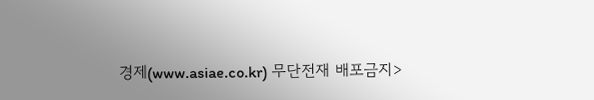경제(www.asiae.co.kr) 무단전재 배포금지>